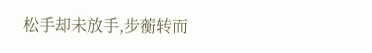松手却未放手,步蘅转而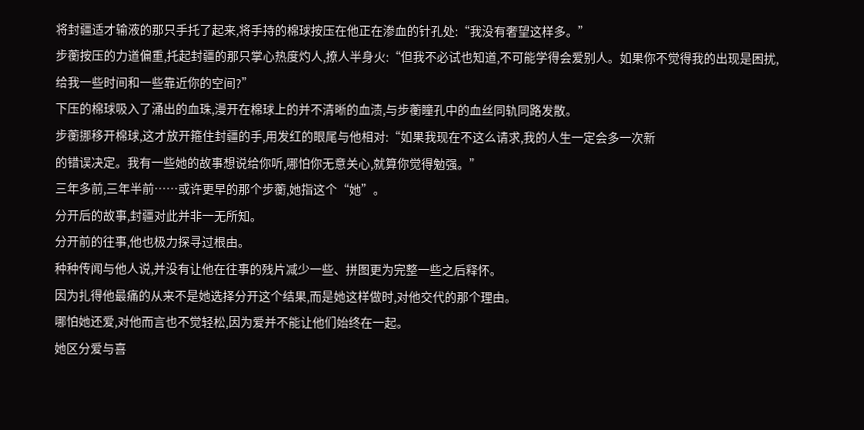将封疆适才输液的那只手托了起来,将手持的棉球按压在他正在渗血的针孔处:“我没有奢望这样多。”
步蘅按压的力道偏重,托起封疆的那只掌心热度灼人,撩人半身火:“但我不必试也知道,不可能学得会爱别人。如果你不觉得我的出现是困扰,给我一些时间和一些靠近你的空间?”
下压的棉球吸入了涌出的血珠,漫开在棉球上的并不清晰的血渍,与步蘅瞳孔中的血丝同轨同路发散。
步蘅挪移开棉球,这才放开箍住封疆的手,用发红的眼尾与他相对:“如果我现在不这么请求,我的人生一定会多一次新
的错误决定。我有一些她的故事想说给你听,哪怕你无意关心,就算你觉得勉强。”
三年多前,三年半前……或许更早的那个步蘅,她指这个“她”。
分开后的故事,封疆对此并非一无所知。
分开前的往事,他也极力探寻过根由。
种种传闻与他人说,并没有让他在往事的残片减少一些、拼图更为完整一些之后释怀。
因为扎得他最痛的从来不是她选择分开这个结果,而是她这样做时,对他交代的那个理由。
哪怕她还爱,对他而言也不觉轻松,因为爱并不能让他们始终在一起。
她区分爱与喜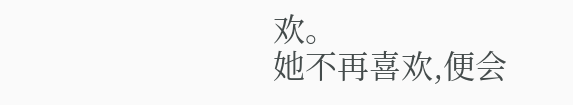欢。
她不再喜欢,便会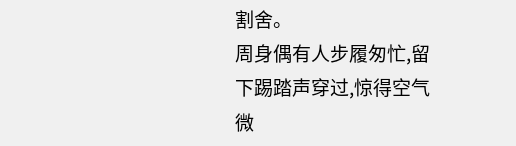割舍。
周身偶有人步履匆忙,留下踢踏声穿过,惊得空气微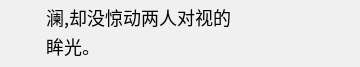澜,却没惊动两人对视的眸光。